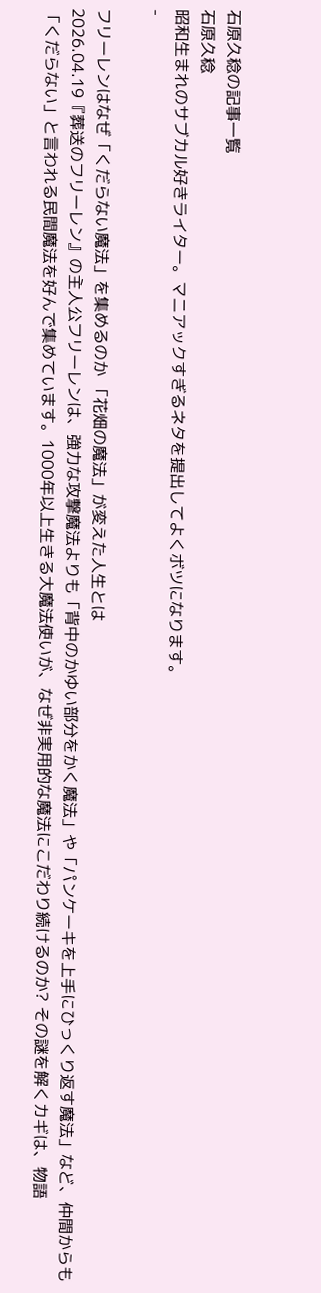石原久稔の記事一覧
石原久稔
昭和生まれのサブカル好きライター。マニアックすぎるネタを提出してよくボツになります。
-

フリーレンはなぜ「くだらない魔法」を集めるのか 「花畑の魔法」が変えた人生とは
2026.04.19『葬送のフリーレン』の主人公フリーレンは、強力な攻撃魔法よりも「背中のかゆい部分をかく魔法」や「パンケーキを上手にひっくり返す魔法」など、仲間からも「くだらない」と言われる民間魔法を好んで集めています。1000年以上生きる大魔法使いが、なぜ非実用的な魔法にこだわり続けるのか? その謎を解くカギは、物語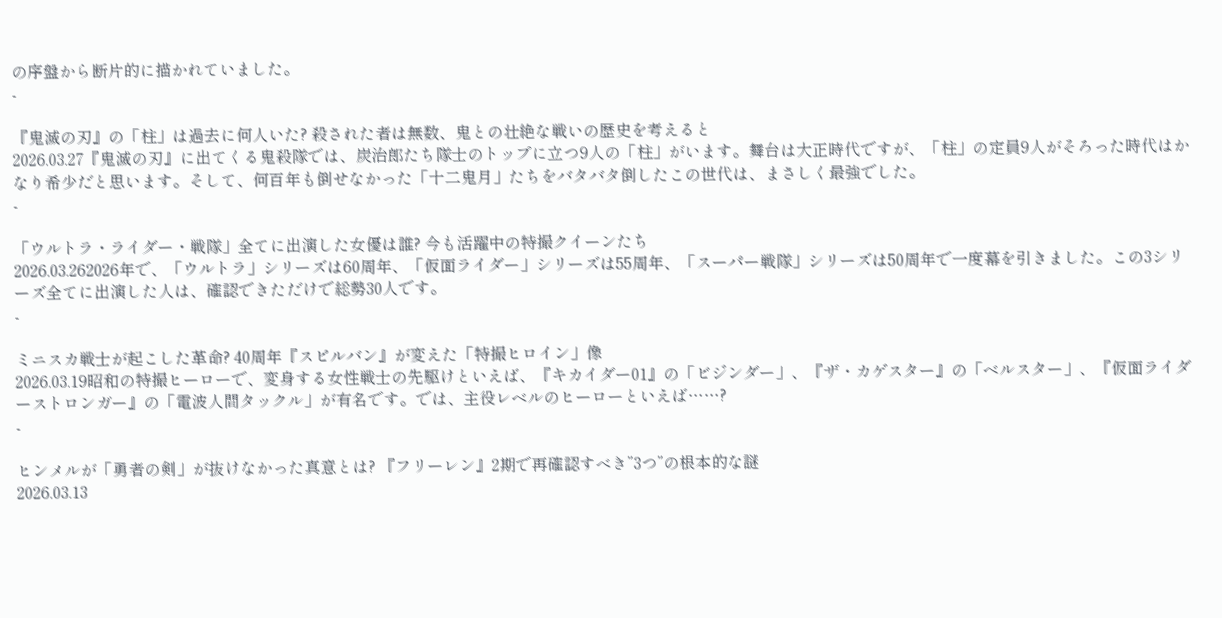の序盤から断片的に描かれていました。
-

『鬼滅の刃』の「柱」は過去に何人いた? 殺された者は無数、鬼との壮絶な戦いの歴史を考えると
2026.03.27『鬼滅の刃』に出てくる鬼殺隊では、炭治郎たち隊士のトップに立つ9人の「柱」がいます。舞台は大正時代ですが、「柱」の定員9人がそろった時代はかなり希少だと思います。そして、何百年も倒せなかった「十二鬼月」たちをバタバタ倒したこの世代は、まさしく最強でした。
-

「ウルトラ・ライダー・戦隊」全てに出演した女優は誰? 今も活躍中の特撮クイーンたち
2026.03.262026年で、「ウルトラ」シリーズは60周年、「仮面ライダー」シリーズは55周年、「スーパー戦隊」シリーズは50周年で一度幕を引きました。この3シリーズ全てに出演した人は、確認できただけで総勢30人です。
-

ミニスカ戦士が起こした革命? 40周年『スピルバン』が変えた「特撮ヒロイン」像
2026.03.19昭和の特撮ヒーローで、変身する女性戦士の先駆けといえば、『キカイダー01』の「ビジンダー」、『ザ・カゲスター』の「ベルスター」、『仮面ライダーストロンガー』の「電波人間タックル」が有名です。では、主役レベルのヒーローといえば……?
-

ヒンメルが「勇者の剣」が抜けなかった真意とは? 『フリーレン』2期で再確認すべき”3つ”の根本的な謎
2026.03.13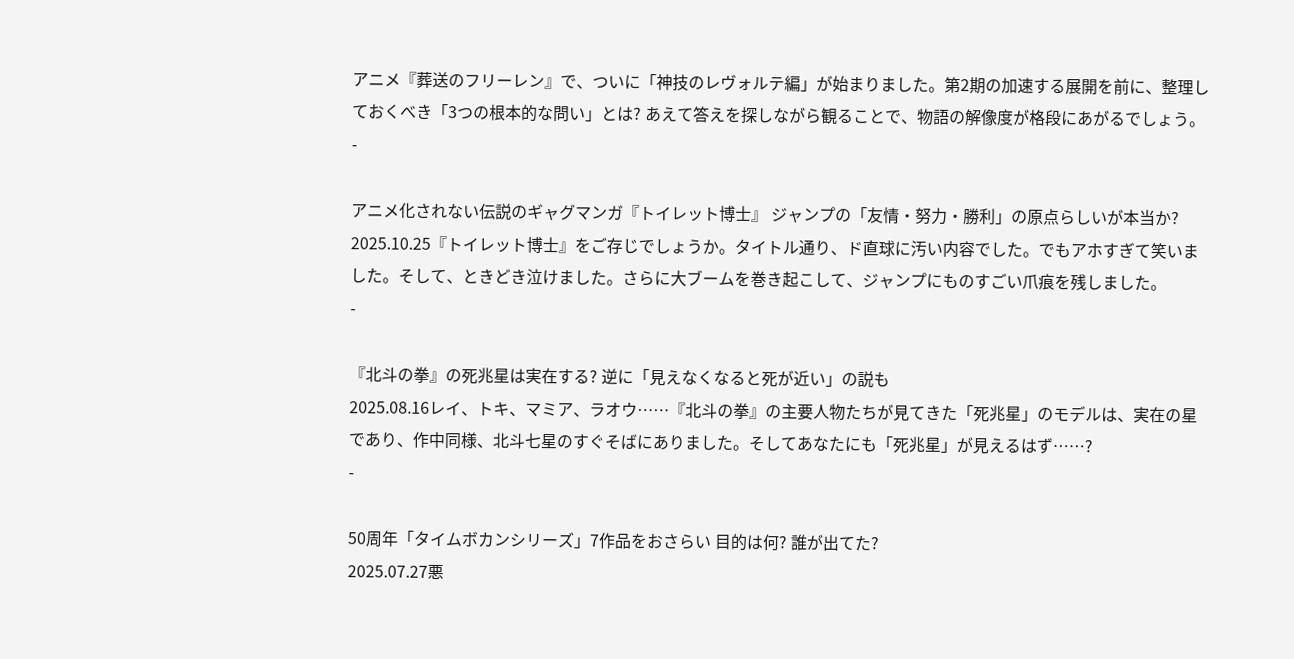アニメ『葬送のフリーレン』で、ついに「神技のレヴォルテ編」が始まりました。第2期の加速する展開を前に、整理しておくべき「3つの根本的な問い」とは? あえて答えを探しながら観ることで、物語の解像度が格段にあがるでしょう。
-

アニメ化されない伝説のギャグマンガ『トイレット博士』 ジャンプの「友情・努力・勝利」の原点らしいが本当か?
2025.10.25『トイレット博士』をご存じでしょうか。タイトル通り、ド直球に汚い内容でした。でもアホすぎて笑いました。そして、ときどき泣けました。さらに大ブームを巻き起こして、ジャンプにものすごい爪痕を残しました。
-

『北斗の拳』の死兆星は実在する? 逆に「見えなくなると死が近い」の説も
2025.08.16レイ、トキ、マミア、ラオウ……『北斗の拳』の主要人物たちが見てきた「死兆星」のモデルは、実在の星であり、作中同様、北斗七星のすぐそばにありました。そしてあなたにも「死兆星」が見えるはず……?
-

50周年「タイムボカンシリーズ」7作品をおさらい 目的は何? 誰が出てた?
2025.07.27悪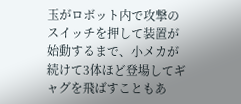玉がロボット内で攻撃のスイッチを押して装置が始動するまで、小メカが続けて3体ほど登場してギャグを飛ばすこともあ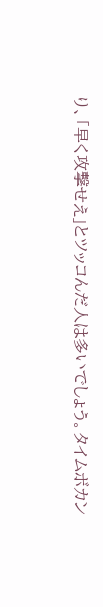り、「早く攻撃せえ」とツッコんだ人は多いでしょう。タイムボカン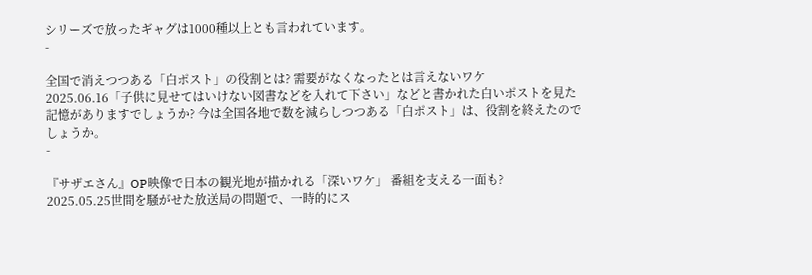シリーズで放ったギャグは1000種以上とも言われています。
-

全国で消えつつある「白ポスト」の役割とは? 需要がなくなったとは言えないワケ
2025.06.16「子供に見せてはいけない図書などを入れて下さい」などと書かれた白いポストを見た記憶がありますでしょうか? 今は全国各地で数を減らしつつある「白ポスト」は、役割を終えたのでしょうか。
-

『サザエさん』OP映像で日本の観光地が描かれる「深いワケ」 番組を支える一面も?
2025.05.25世間を騒がせた放送局の問題で、一時的にス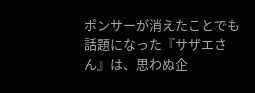ポンサーが消えたことでも話題になった『サザエさん』は、思わぬ企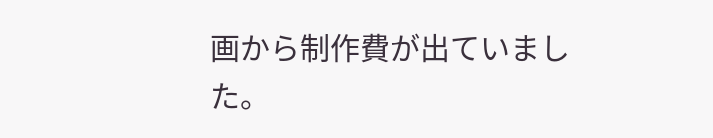画から制作費が出ていました。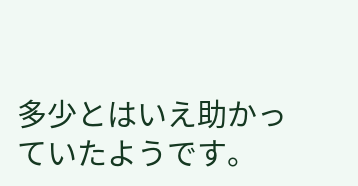多少とはいえ助かっていたようです。